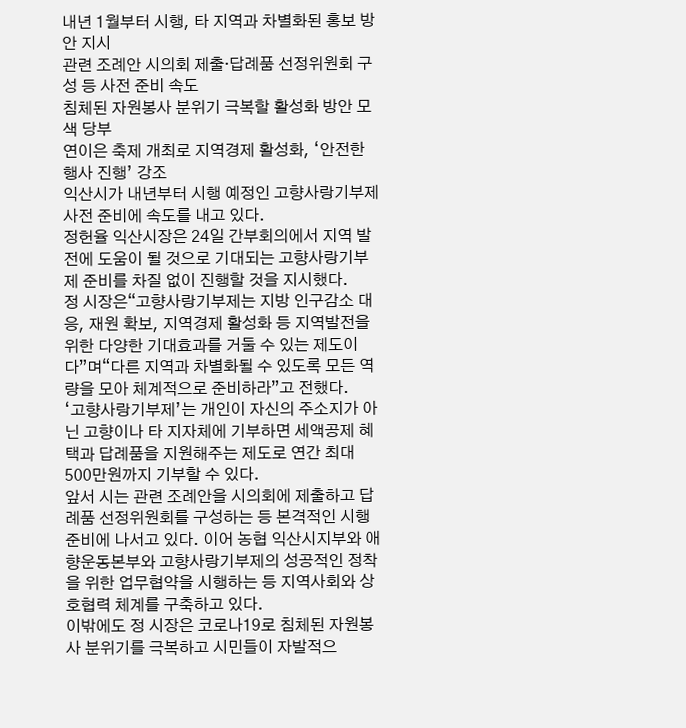내년 1월부터 시행, 타 지역과 차별화된 홍보 방안 지시
관련 조례안 시의회 제출·답례품 선정위원회 구성 등 사전 준비 속도
침체된 자원봉사 분위기 극복할 활성화 방안 모색 당부
연이은 축제 개최로 지역경제 활성화, ‘안전한 행사 진행’ 강조
익산시가 내년부터 시행 예정인 고향사랑기부제 사전 준비에 속도를 내고 있다.
정헌율 익산시장은 24일 간부회의에서 지역 발전에 도움이 될 것으로 기대되는 고향사랑기부제 준비를 차질 없이 진행할 것을 지시했다.
정 시장은“고향사랑기부제는 지방 인구감소 대응, 재원 확보, 지역경제 활성화 등 지역발전을 위한 다양한 기대효과를 거둘 수 있는 제도이다”며“다른 지역과 차별화될 수 있도록 모든 역량을 모아 체계적으로 준비하라”고 전했다.
‘고향사랑기부제’는 개인이 자신의 주소지가 아닌 고향이나 타 지자체에 기부하면 세액공제 혜택과 답례품을 지원해주는 제도로 연간 최대 500만원까지 기부할 수 있다.
앞서 시는 관련 조례안을 시의회에 제출하고 답례품 선정위원회를 구성하는 등 본격적인 시행 준비에 나서고 있다. 이어 농협 익산시지부와 애향운동본부와 고향사랑기부제의 성공적인 정착을 위한 업무협약을 시행하는 등 지역사회와 상호협력 체계를 구축하고 있다.
이밖에도 정 시장은 코로나19로 침체된 자원봉사 분위기를 극복하고 시민들이 자발적으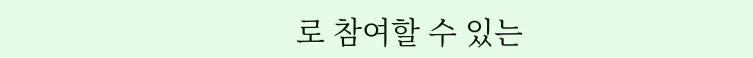로 참여할 수 있는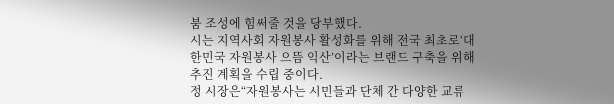붐 조성에 힘써줄 것을 당부했다.
시는 지역사회 자원봉사 활성화를 위해 전국 최초로‘대한민국 자원봉사 으뜸 익산’이라는 브랜드 구축을 위해 추진 계획을 수립 중이다.
정 시장은“자원봉사는 시민들과 단체 간 다양한 교류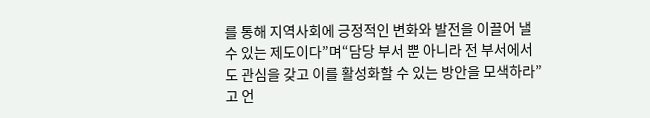를 통해 지역사회에 긍정적인 변화와 발전을 이끌어 낼 수 있는 제도이다”며“담당 부서 뿐 아니라 전 부서에서도 관심을 갖고 이를 활성화할 수 있는 방안을 모색하라”고 언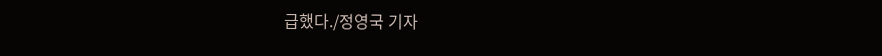급했다./정영국 기자